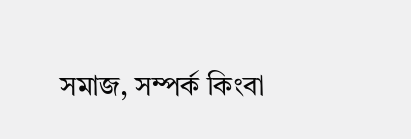সমাজ, সম্পর্ক কিংবা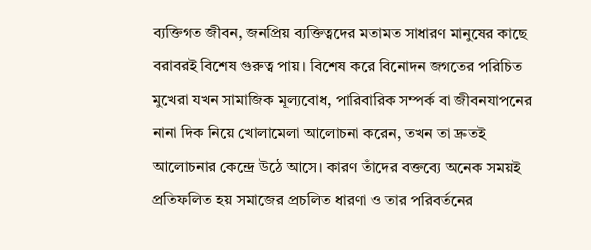ব্যক্তিগত জীবন, জনপ্রিয় ব্যক্তিত্বদের মতামত সাধারণ মানুষের কাছে বরাবরই বিশেষ গুরুত্ব পায়। বিশেষ করে বিনোদন জগতের পরিচিত মুখেরা যখন সামাজিক মূল্যবোধ, পারিবারিক সম্পর্ক বা জীবনযাপনের নানা দিক নিয়ে খোলামেলা আলোচনা করেন, তখন তা দ্রুতই আলোচনার কেন্দ্রে উঠে আসে। কারণ তাঁদের বক্তব্যে অনেক সময়ই প্রতিফলিত হয় সমাজের প্রচলিত ধারণা ও তার পরিবর্তনের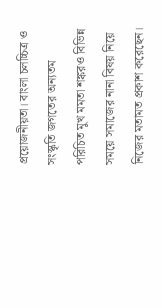প্রয়োজনীয়তা। বাংলা চলচ্চিত্র ও সংস্কৃতি জগতের অন্যতম পরিচিত মুখ মমতা শঙ্করও বিভিন্ন সময়ে সমাজের নানা বিষয় নিয়ে নিজের মতামত প্রকাশ করেছেন।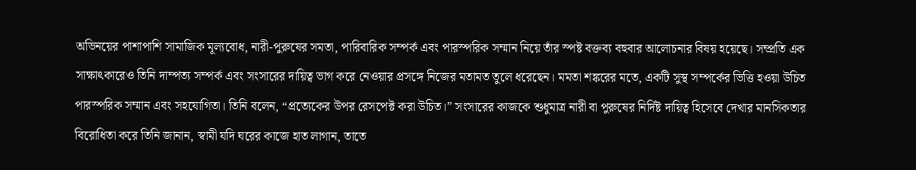অভিনয়ের পাশাপাশি সামাজিক মূল্যবোধ, নারী-পুরুষের সমতা, পারিবারিক সম্পর্ক এবং পারস্পরিক সম্মান নিয়ে তাঁর স্পষ্ট বক্তব্য বহুবার আলোচনার বিষয় হয়েছে। সম্প্রতি এক সাক্ষাৎকারেও তিনি দাম্পত্য সম্পর্ক এবং সংসারের দায়িত্ব ভাগ করে নেওয়ার প্রসঙ্গে নিজের মতামত তুলে ধরেছেন। মমতা শঙ্করের মতে, একটি সুস্থ সম্পর্কের ভিত্তি হওয়া উচিত পারস্পরিক সম্মান এবং সহযোগিতা। তিনি বলেন, “প্রত্যেকের উপর রেসপেক্ট করা উচিত।” সংসারের কাজকে শুধুমাত্র নারী বা পুরুষের নির্দিষ্ট দায়িত্ব হিসেবে দেখার মানসিকতার বিরোধিতা করে তিনি জানান, স্বামী যদি ঘরের কাজে হাত লাগান, তাতে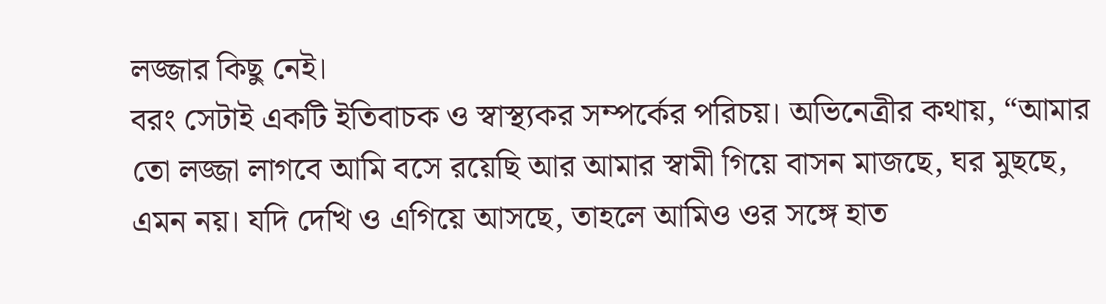লজ্জার কিছু নেই।
বরং সেটাই একটি ইতিবাচক ও স্বাস্থ্যকর সম্পর্কের পরিচয়। অভিনেত্রীর কথায়, “আমার তো লজ্জা লাগবে আমি বসে রয়েছি আর আমার স্বামী গিয়ে বাসন মাজছে, ঘর মুছছে, এমন নয়। যদি দেখি ও এগিয়ে আসছে, তাহলে আমিও ওর সঙ্গে হাত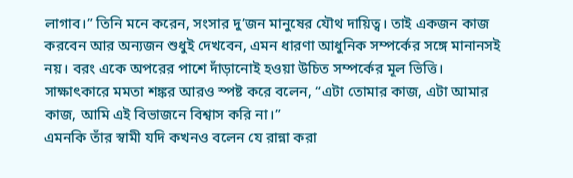লাগাব।” তিনি মনে করেন, সংসার দু’জন মানুষের যৌথ দায়িত্ব। তাই একজন কাজ করবেন আর অন্যজন শুধুই দেখবেন, এমন ধারণা আধুনিক সম্পর্কের সঙ্গে মানানসই নয়। বরং একে অপরের পাশে দাঁড়ানোই হওয়া উচিত সম্পর্কের মূল ভিত্তি। সাক্ষাৎকারে মমতা শঙ্কর আরও স্পষ্ট করে বলেন, “এটা তোমার কাজ, এটা আমার কাজ, আমি এই বিভাজনে বিশ্বাস করি না।”
এমনকি তাঁর স্বামী যদি কখনও বলেন যে রান্না করা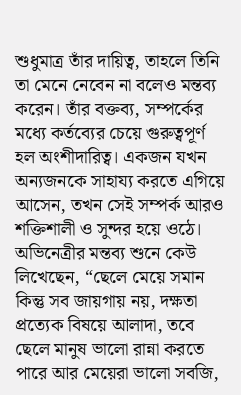শুধুমাত্র তাঁর দায়িত্ব, তাহলে তিনি তা মেনে নেবেন না বলেও মন্তব্য করেন। তাঁর বক্তব্য, সম্পর্কের মধ্যে কর্তব্যের চেয়ে গুরুত্বপূর্ণ হল অংশীদারিত্ব। একজন যখন অন্যজনকে সাহায্য করতে এগিয়ে আসেন, তখন সেই সম্পর্ক আরও শক্তিশালী ও সুন্দর হয়ে ওঠে। অভিনেত্রীর মন্তব্য শুনে কেউ লিখেছেন, “ছেলে মেয়ে সমান কিন্তু সব জায়গায় নয়, দক্ষতা প্রত্যেক বিষয়ে আলাদা, তবে ছেলে মানুষ ভালো রান্না করতে পারে আর মেয়েরা ভালো সবজি,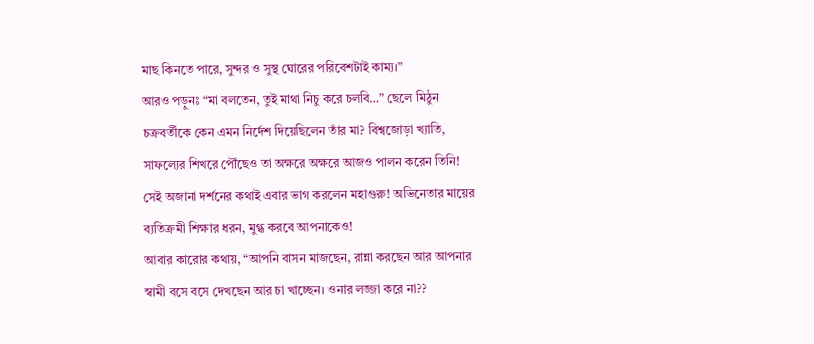মাছ কিনতে পারে, সুন্দর ও সুস্থ ঘোরের পরিবেশটাই কাম্য।”
আরও পড়ুনঃ “মা বলতেন, তুই মাথা নিচু করে চলবি…” ছেলে মিঠুন চক্রবর্তীকে কেন এমন নির্দেশ দিয়েছিলেন তাঁর মা? বিশ্বজোড়া খ্যাতি, সাফল্যের শিখরে পৌঁছেও তা অক্ষরে অক্ষরে আজও পালন করেন তিনি! সেই অজানা দর্শনের কথাই এবার ভাগ করলেন মহাগুরু! অভিনেতার মায়ের ব্যতিক্রমী শিক্ষার ধরন, মুগ্ধ করবে আপনাকেও!
আবার কারোর কথায়, “আপনি বাসন মাজছেন, রান্না করছেন আর আপনার স্বামী বসে বসে দেখছেন আর চা খাচ্ছেন। ওনার লজ্জা করে না??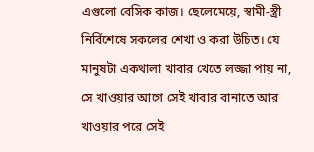এগুলো বেসিক কাজ। ছেলেমেয়ে, স্বামী-স্ত্রী নির্বিশেষে সকলের শেখা ও করা উচিত। যে মানুষটা একথালা খাবার খেতে লজ্জা পায় না, সে খাওয়ার আগে সেই খাবার বানাতে আর খাওয়ার পরে সেই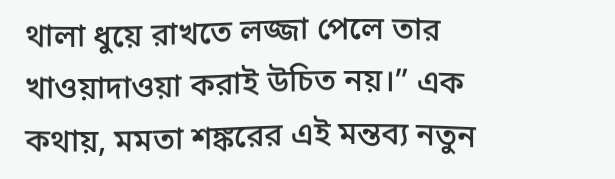থালা ধুয়ে রাখতে লজ্জা পেলে তার খাওয়াদাওয়া করাই উচিত নয়।” এক কথায়, মমতা শঙ্করের এই মন্তব্য নতুন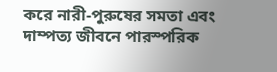করে নারী-পুরুষের সমতা এবং দাম্পত্য জীবনে পারস্পরিক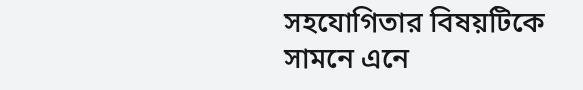সহযোগিতার বিষয়টিকে সামনে এনে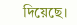দিয়েছে।